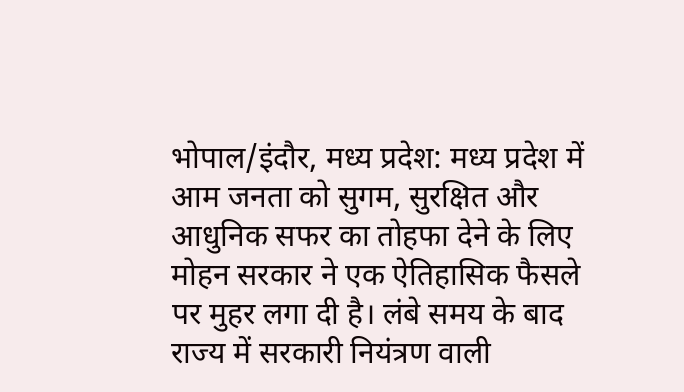भोपाल/इंदौर, मध्य प्रदेश: मध्य प्रदेश में आम जनता को सुगम, सुरक्षित और आधुनिक सफर का तोहफा देने के लिए मोहन सरकार ने एक ऐतिहासिक फैसले पर मुहर लगा दी है। लंबे समय के बाद राज्य में सरकारी नियंत्रण वाली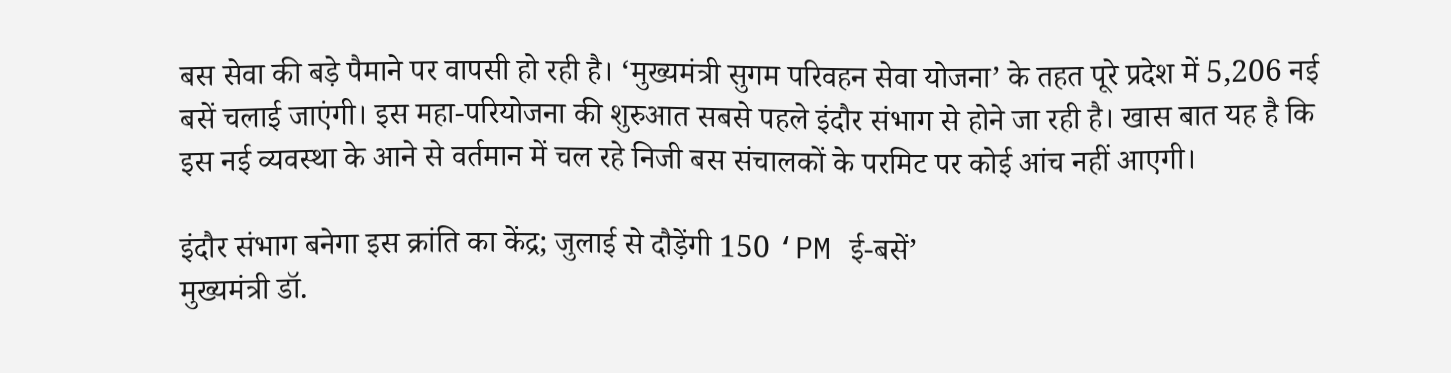बस सेवा की बड़े पैमाने पर वापसी हो रही है। ‘मुख्यमंत्री सुगम परिवहन सेवा योजना’ के तहत पूरे प्रदेश में 5,206 नई बसें चलाई जाएंगी। इस महा-परियोजना की शुरुआत सबसे पहले इंदौर संभाग से होने जा रही है। खास बात यह है कि इस नई व्यवस्था के आने से वर्तमान में चल रहे निजी बस संचालकों के परमिट पर कोई आंच नहीं आएगी।

इंदौर संभाग बनेगा इस क्रांति का केंद्र; जुलाई से दौड़ेंगी 150 ‘PM ई-बसें’
मुख्यमंत्री डॉ.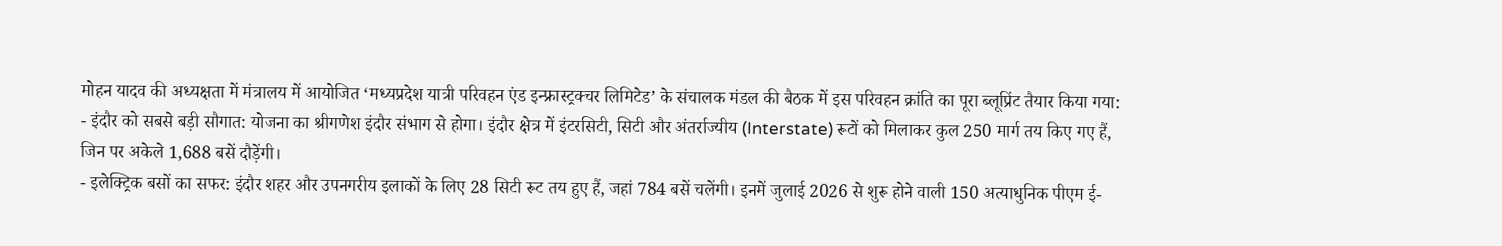मोहन यादव की अध्यक्षता में मंत्रालय में आयोजित ‘मध्यप्रदेश यात्री परिवहन एंड इन्फ्रास्ट्रक्चर लिमिटेड’ के संचालक मंडल की बैठक में इस परिवहन क्रांति का पूरा ब्लूप्रिंट तैयार किया गया:
- इंदौर को सबसे बड़ी सौगात: योजना का श्रीगणेश इंदौर संभाग से होगा। इंदौर क्षेत्र में इंटरसिटी, सिटी और अंतर्राज्यीय (Interstate) रूटों को मिलाकर कुल 250 मार्ग तय किए गए हैं, जिन पर अकेले 1,688 बसें दौड़ेंगी।
- इलेक्ट्रिक बसों का सफर: इंदौर शहर और उपनगरीय इलाकों के लिए 28 सिटी रूट तय हुए हैं, जहां 784 बसें चलेंगी। इनमें जुलाई 2026 से शुरू होने वाली 150 अत्याधुनिक पीएम ई-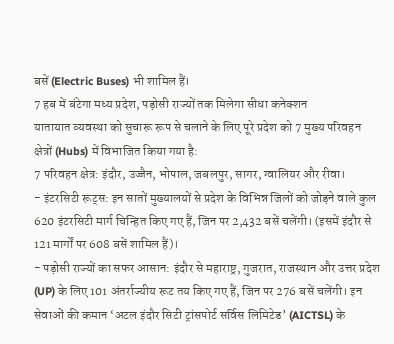बसें (Electric Buses) भी शामिल हैं।
7 हब में बंटेगा मध्य प्रदेश, पड़ोसी राज्यों तक मिलेगा सीधा कनेक्शन
यातायात व्यवस्था को सुचारू रूप से चलाने के लिए पूरे प्रदेश को 7 मुख्य परिवहन क्षेत्रों (Hubs) में विभाजित किया गया है:
7 परिवहन क्षेत्र: इंदौर, उज्जैन, भोपाल, जबलपुर, सागर, ग्वालियर और रीवा।
- इंटरसिटी रूट्स: इन सातों मुख्यालयों से प्रदेश के विभिन्न जिलों को जोड़ने वाले कुल 620 इंटरसिटी मार्ग चिन्हित किए गए हैं, जिन पर 2,432 बसें चलेंगी। (इसमें इंदौर से 121 मार्गों पर 608 बसें शामिल हैं)।
- पड़ोसी राज्यों का सफर आसान: इंदौर से महाराष्ट्र, गुजरात, राजस्थान और उत्तर प्रदेश (UP) के लिए 101 अंतर्राज्यीय रूट तय किए गए हैं, जिन पर 276 बसें चलेंगी। इन सेवाओं की कमान ‘अटल इंदौर सिटी ट्रांसपोर्ट सर्विस लिमिटेड’ (AICTSL) के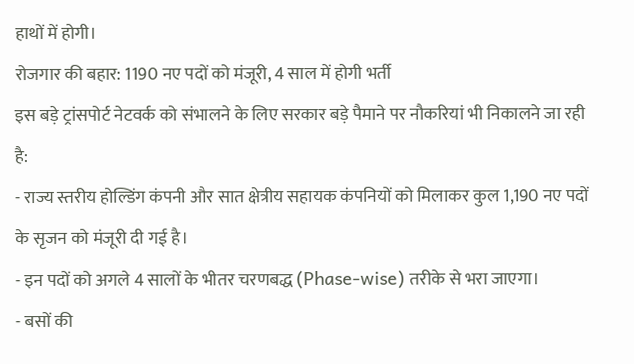हाथों में होगी।
रोजगार की बहार: 1190 नए पदों को मंजूरी, 4 साल में होगी भर्ती
इस बड़े ट्रांसपोर्ट नेटवर्क को संभालने के लिए सरकार बड़े पैमाने पर नौकरियां भी निकालने जा रही है:
- राज्य स्तरीय होल्डिंग कंपनी और सात क्षेत्रीय सहायक कंपनियों को मिलाकर कुल 1,190 नए पदों के सृजन को मंजूरी दी गई है।
- इन पदों को अगले 4 सालों के भीतर चरणबद्ध (Phase-wise) तरीके से भरा जाएगा।
- बसों की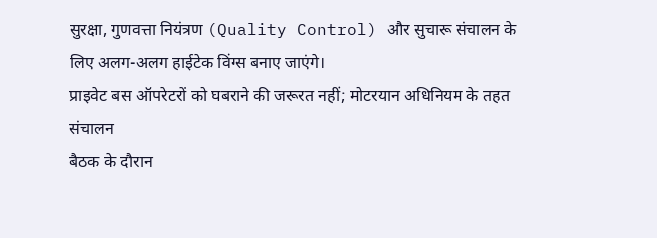सुरक्षा, गुणवत्ता नियंत्रण (Quality Control) और सुचारू संचालन के लिए अलग-अलग हाईटेक विंग्स बनाए जाएंगे।
प्राइवेट बस ऑपरेटरों को घबराने की जरूरत नहीं; मोटरयान अधिनियम के तहत संचालन
बैठक के दौरान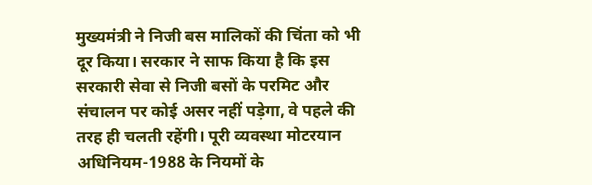मुख्यमंत्री ने निजी बस मालिकों की चिंता को भी दूर किया। सरकार ने साफ किया है कि इस सरकारी सेवा से निजी बसों के परमिट और संचालन पर कोई असर नहीं पड़ेगा, वे पहले की तरह ही चलती रहेंगी। पूरी व्यवस्था मोटरयान अधिनियम-1988 के नियमों के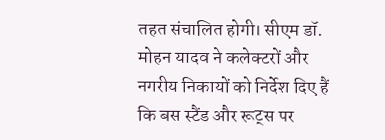तहत संचालित होगी। सीएम डॉ. मोहन यादव ने कलेक्टरों और नगरीय निकायों को निर्देश दिए हैं कि बस स्टैंड और रूट्स पर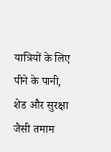यात्रियों के लिए पीने के पानी, शेड और सुरक्षा जैसी तमाम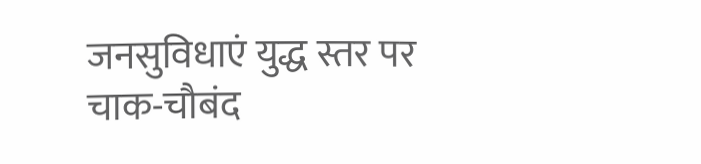जनसुविधाएं युद्ध स्तर पर चाक-चौबंद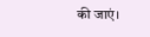की जाएं।